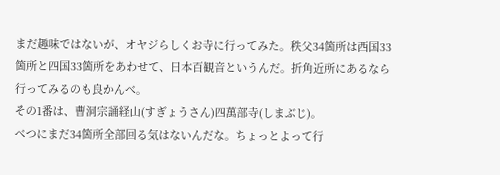まだ趣味ではないが、オヤジらしくお寺に行ってみた。秩父34箇所は西国33箇所と四国33箇所をあわせて、日本百観音というんだ。折角近所にあるなら行ってみるのも良かんべ。
その1番は、曹洞宗誦経山(すぎょうさん)四萬部寺(しまぶじ)。
べつにまだ34箇所全部回る気はないんだな。ちょっとよって行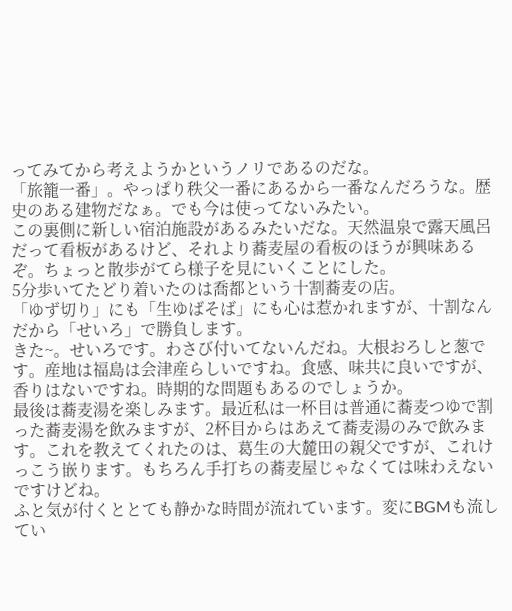ってみてから考えようかというノリであるのだな。
「旅籠一番」。やっぱり秩父一番にあるから一番なんだろうな。歴史のある建物だなぁ。でも今は使ってないみたい。
この裏側に新しい宿泊施設があるみたいだな。天然温泉で露天風呂だって看板があるけど、それより蕎麦屋の看板のほうが興味あるぞ。ちょっと散歩がてら様子を見にいくことにした。
5分歩いてたどり着いたのは喬都という十割蕎麦の店。
「ゆず切り」にも「生ゆばそば」にも心は惹かれますが、十割なんだから「せいろ」で勝負します。
きた~。せいろです。わさび付いてないんだね。大根おろしと葱です。産地は福島は会津産らしいですね。食感、味共に良いですが、香りはないですね。時期的な問題もあるのでしょうか。
最後は蕎麦湯を楽しみます。最近私は一杯目は普通に蕎麦つゆで割った蕎麦湯を飲みますが、2杯目からはあえて蕎麦湯のみで飲みます。これを教えてくれたのは、葛生の大麓田の親父ですが、これけっこう嵌ります。もちろん手打ちの蕎麦屋じゃなくては味わえないですけどね。
ふと気が付くととても静かな時間が流れています。変にBGMも流してい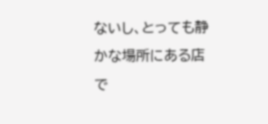ないし、とっても静かな場所にある店で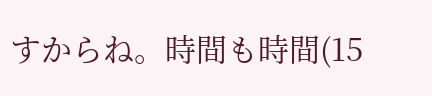すからね。時間も時間(15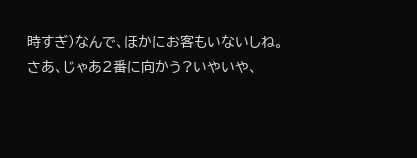時すぎ)なんで、ほかにお客もいないしね。
さあ、じゃあ2番に向かう?いやいや、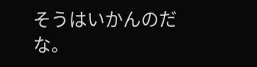そうはいかんのだな。